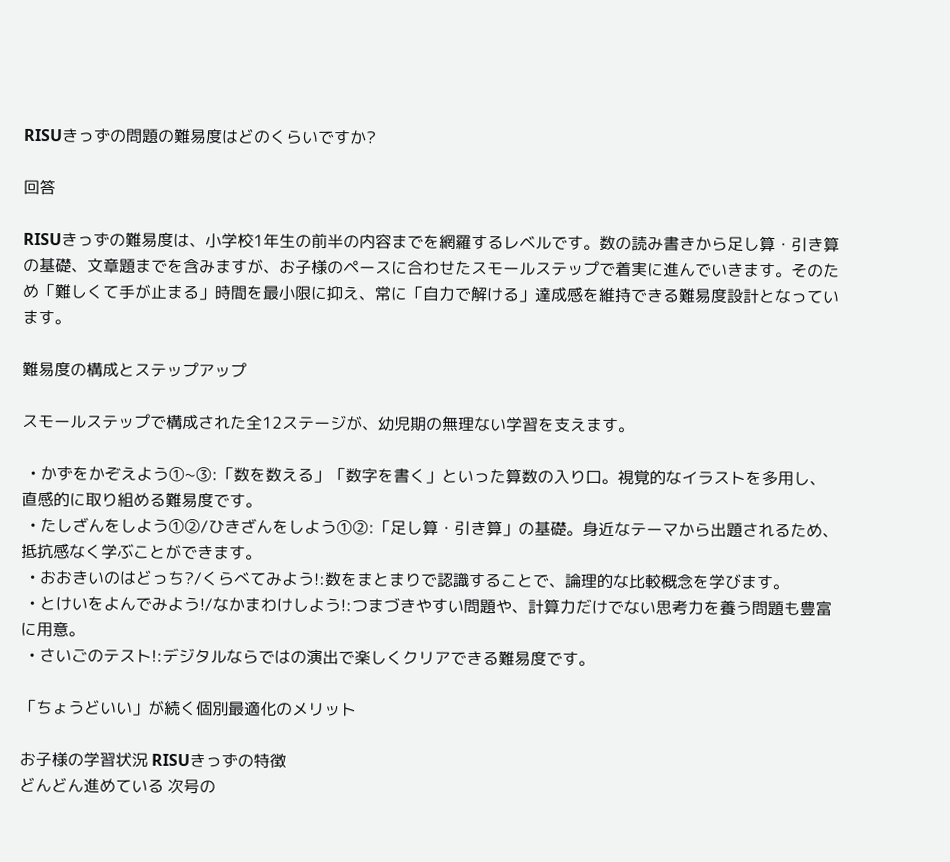RISUきっずの問題の難易度はどのくらいですか?

回答

RISUきっずの難易度は、小学校1年生の前半の内容までを網羅するレベルです。数の読み書きから足し算・引き算の基礎、文章題までを含みますが、お子様のペースに合わせたスモールステップで着実に進んでいきます。そのため「難しくて手が止まる」時間を最小限に抑え、常に「自力で解ける」達成感を維持できる難易度設計となっています。

難易度の構成とステップアップ

スモールステップで構成された全12ステージが、幼児期の無理ない学習を支えます。

  • かずをかぞえよう①~③:「数を数える」「数字を書く」といった算数の入り口。視覚的なイラストを多用し、直感的に取り組める難易度です。
  • たしざんをしよう①②/ひきざんをしよう①②:「足し算・引き算」の基礎。身近なテーマから出題されるため、抵抗感なく学ぶことができます。
  • おおきいのはどっち?/くらべてみよう!:数をまとまりで認識することで、論理的な比較概念を学びます。
  • とけいをよんでみよう!/なかまわけしよう!:つまづきやすい問題や、計算力だけでない思考力を養う問題も豊富に用意。
  • さいごのテスト!:デジタルならではの演出で楽しくクリアできる難易度です。

「ちょうどいい」が続く個別最適化のメリット

お子様の学習状況 RISUきっずの特徴
どんどん進めている 次号の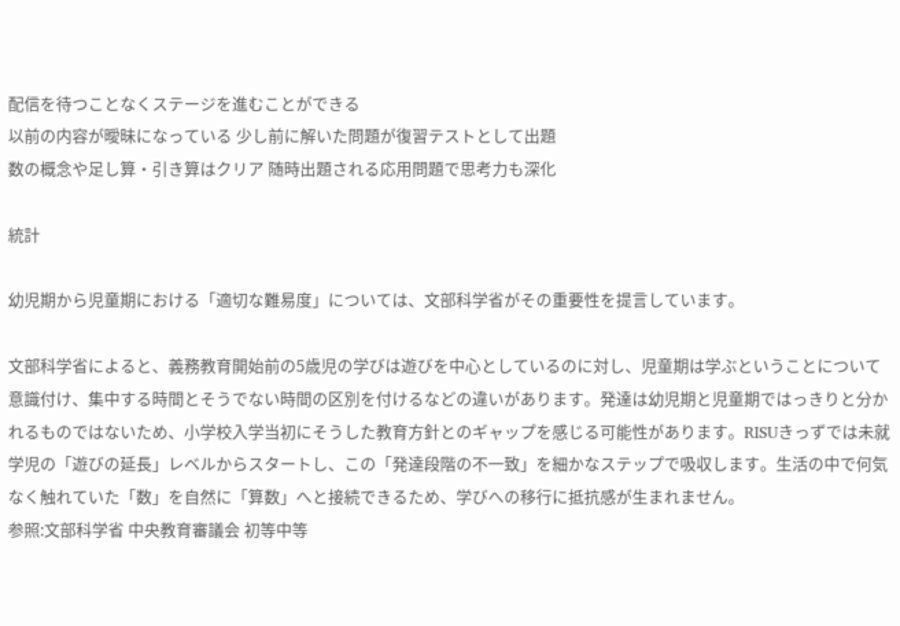配信を待つことなくステージを進むことができる
以前の内容が曖昧になっている 少し前に解いた問題が復習テストとして出題
数の概念や足し算・引き算はクリア 随時出題される応用問題で思考力も深化

統計

幼児期から児童期における「適切な難易度」については、文部科学省がその重要性を提言しています。

文部科学省によると、義務教育開始前の5歳児の学びは遊びを中心としているのに対し、児童期は学ぶということについて意識付け、集中する時間とそうでない時間の区別を付けるなどの違いがあります。発達は幼児期と児童期ではっきりと分かれるものではないため、小学校入学当初にそうした教育方針とのギャップを感じる可能性があります。RISUきっずでは未就学児の「遊びの延長」レベルからスタートし、この「発達段階の不一致」を細かなステップで吸収します。生活の中で何気なく触れていた「数」を自然に「算数」へと接続できるため、学びへの移行に抵抗感が生まれません。
参照:文部科学省 中央教育審議会 初等中等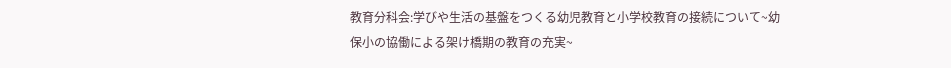教育分科会:学びや生活の基盤をつくる幼児教育と小学校教育の接続について~幼保小の協働による架け橋期の教育の充実~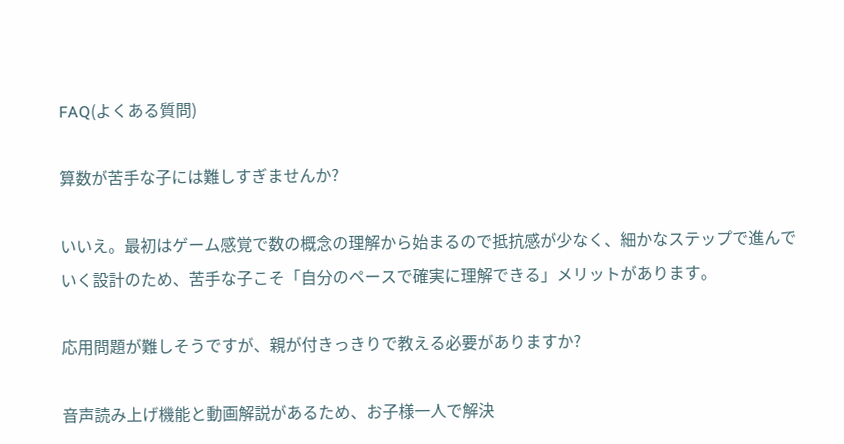FAQ(よくある質問)

算数が苦手な子には難しすぎませんか?

いいえ。最初はゲーム感覚で数の概念の理解から始まるので抵抗感が少なく、細かなステップで進んでいく設計のため、苦手な子こそ「自分のペースで確実に理解できる」メリットがあります。

応用問題が難しそうですが、親が付きっきりで教える必要がありますか?

音声読み上げ機能と動画解説があるため、お子様一人で解決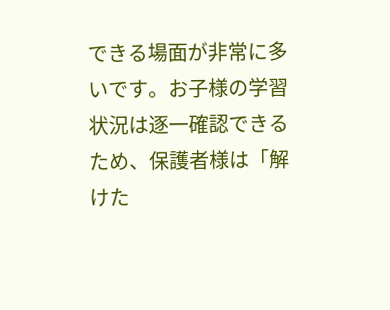できる場面が非常に多いです。お子様の学習状況は逐一確認できるため、保護者様は「解けた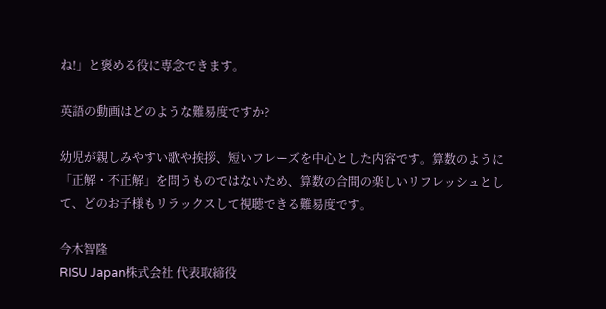ね!」と褒める役に専念できます。

英語の動画はどのような難易度ですか?

幼児が親しみやすい歌や挨拶、短いフレーズを中心とした内容です。算数のように「正解・不正解」を問うものではないため、算数の合間の楽しいリフレッシュとして、どのお子様もリラックスして視聴できる難易度です。

今木智隆
RISU Japan株式会社 代表取締役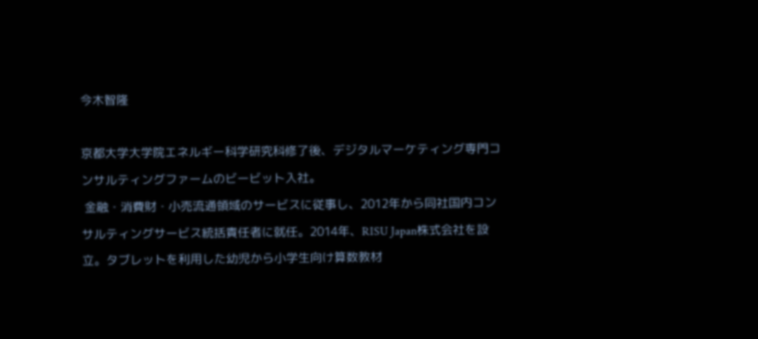今木智隆

京都大学大学院エネルギー科学研究科修了後、デジタルマーケティング専門コンサルティングファームのビービット入社。
 金融・消費財・小売流通領域のサービスに従事し、2012年から同社国内コンサルティングサービス統括責任者に就任。2014年、RISU Japan株式会社を設立。タブレットを利用した幼児から小学生向け算数教材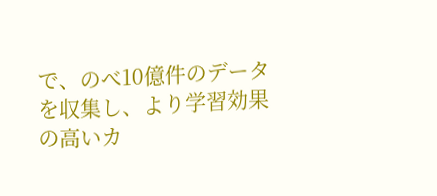で、のべ10億件のデータを収集し、より学習効果の高いカ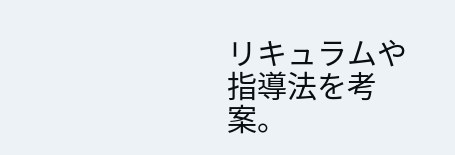リキュラムや指導法を考案。